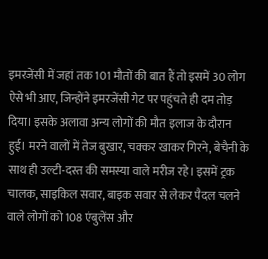इमरजेंसी में जहां तक 101 मौतों की बात हैं तो इसमें 30 लोग ऐसे भी आए, जिन्होंने इमरजेंसी गेट पर पहुंचते ही दम तोड़ दिया। इसके अलावा अन्य लोगों की मौत इलाज के दौरान हुई। मरने वालों में तेज बुखार, चक्कर खाकर गिरने, बेचैनी के साथ ही उल्टी-दस्त की समस्या वाले मरीज रहे। इसमें ट्रक चालक, साइकिल सवार, बाइक सवार से लेकर पैदल चलने वाले लोगों को 108 एंबुलेंस और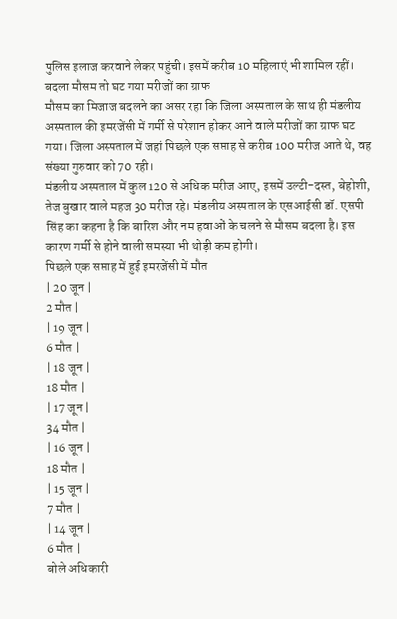पुलिस इलाज करवाने लेकर पहुंची। इसमें करीब 10 महिलाएं भी शामिल रहीं।
बदला मौसम तो घट गया मरीजों का ग्राफ
मौसम का मिजाज बदलने का असर रहा कि जिला अस्पताल के साथ ही मंडलीय अस्पताल की इमरजेंसी में गर्मी से परेशान होकर आने वाले मरीजों का ग्राफ घट गया। जिला अस्पताल में जहां पिछले एक सप्ताह से करीब 100 मरीज आते थे, वह संख्या गुरुवार को 70 रही।
मंडलीय अस्पताल में कुल 120 से अधिक मरीज आए, इसमें उल्टी-दस्त, बेहोशी, तेज बुखार वाले महज 30 मरीज रहे। मंडलीय अस्पताल के एसआईसी डॉ. एसपी सिंह का कहना है कि बारिश और नम हवाओं के चलने से मौसम बदला है। इस कारण गर्मी से होने वाली समस्या भी थोड़ी कम होगी।
पिछले एक सप्ताह में हुई इमरजेंसी में मौत
| 20 जून |
2 मौत |
| 19 जून |
6 मौत |
| 18 जून |
18 मौत |
| 17 जून |
34 मौत |
| 16 जून |
18 मौत |
| 15 जून |
7 मौत |
| 14 जून |
6 मौत |
बोले अधिकारी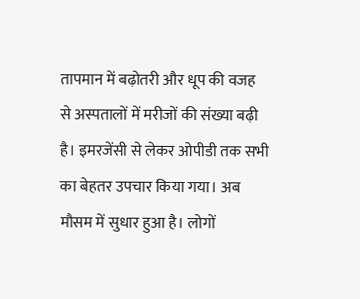तापमान में बढ़ोतरी और धूप की वजह से अस्पतालों में मरीजों की संख्या बढ़ी है। इमरजेंसी से लेकर ओपीडी तक सभी का बेहतर उपचार किया गया। अब मौसम में सुधार हुआ है। लोगों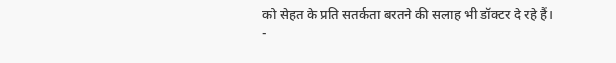को सेहत के प्रति सतर्कता बरतने की सलाह भी डॉक्टर दे रहे हैं।
-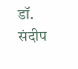डॉ. संदीप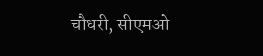चौधरी, सीएमओ